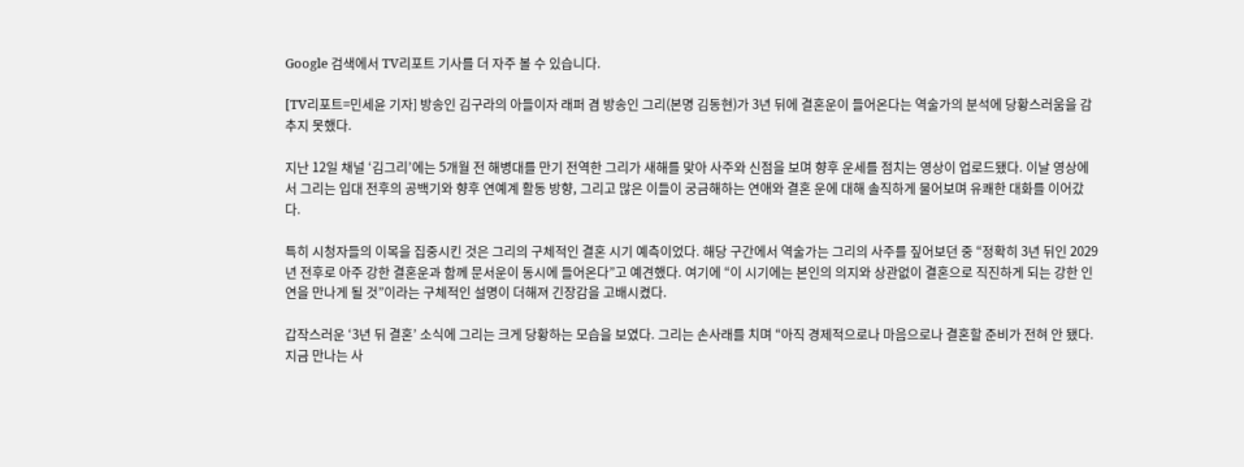Google 검색에서 TV리포트 기사를 더 자주 볼 수 있습니다.

[TV리포트=민세윤 기자] 방송인 김구라의 아들이자 래퍼 겸 방송인 그리(본명 김동현)가 3년 뒤에 결혼운이 들어온다는 역술가의 분석에 당황스러움을 감추지 못했다.

지난 12일 채널 ‘김그리’에는 5개월 전 해병대를 만기 전역한 그리가 새해를 맞아 사주와 신점을 보며 향후 운세를 점치는 영상이 업로드됐다. 이날 영상에서 그리는 입대 전후의 공백기와 향후 연예계 활동 방향, 그리고 많은 이들이 궁금해하는 연애와 결혼 운에 대해 솔직하게 물어보며 유쾌한 대화를 이어갔다.

특히 시청자들의 이목을 집중시킨 것은 그리의 구체적인 결혼 시기 예측이었다. 해당 구간에서 역술가는 그리의 사주를 짚어보던 중 “정확히 3년 뒤인 2029년 전후로 아주 강한 결혼운과 함께 문서운이 동시에 들어온다”고 예견했다. 여기에 “이 시기에는 본인의 의지와 상관없이 결혼으로 직진하게 되는 강한 인연을 만나게 될 것”이라는 구체적인 설명이 더해져 긴장감을 고배시켰다.

갑작스러운 ‘3년 뒤 결혼’ 소식에 그리는 크게 당황하는 모습을 보였다. 그리는 손사래를 치며 “아직 경제적으로나 마음으로나 결혼할 준비가 전혀 안 됐다. 지금 만나는 사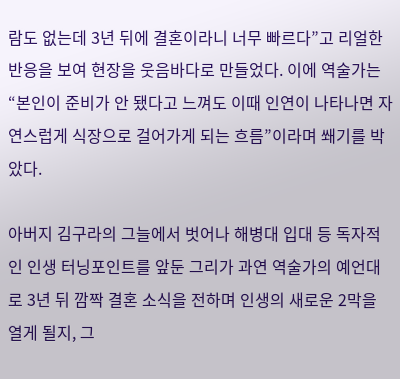람도 없는데 3년 뒤에 결혼이라니 너무 빠르다”고 리얼한 반응을 보여 현장을 웃음바다로 만들었다. 이에 역술가는 “본인이 준비가 안 됐다고 느껴도 이때 인연이 나타나면 자연스럽게 식장으로 걸어가게 되는 흐름”이라며 쐐기를 박았다.

아버지 김구라의 그늘에서 벗어나 해병대 입대 등 독자적인 인생 터닝포인트를 앞둔 그리가 과연 역술가의 예언대로 3년 뒤 깜짝 결혼 소식을 전하며 인생의 새로운 2막을 열게 될지, 그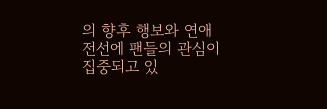의 향후 행보와 연애 전선에 팬들의 관심이 집중되고 있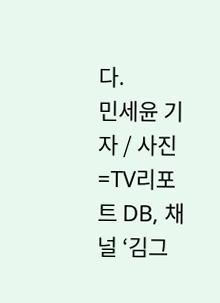다.
민세윤 기자 / 사진=TV리포트 DB, 채널 ‘김그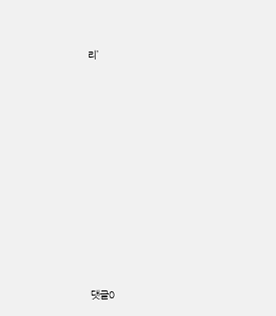리’



















댓글0